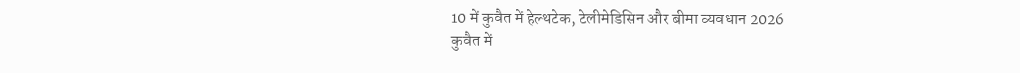10 में कुवैत में हेल्थटेक, टेलीमेडिसिन और बीमा व्यवधान 2026
कुवैत में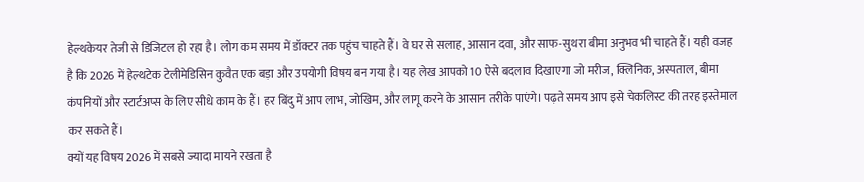हेल्थकेयर तेजी से डिजिटल हो रहा है। लोग कम समय में डॉक्टर तक पहुंच चाहते हैं। वे घर से सलाह, आसान दवा, और साफ-सुथरा बीमा अनुभव भी चाहते हैं। यही वजह है कि 2026 में हेल्थटेक टेलीमेडिसिन कुवैत एक बड़ा और उपयोगी विषय बन गया है। यह लेख आपको 10 ऐसे बदलाव दिखाएगा जो मरीज, क्लिनिक, अस्पताल, बीमा कंपनियों और स्टार्टअप्स के लिए सीधे काम के हैं। हर बिंदु में आप लाभ, जोखिम, और लागू करने के आसान तरीके पाएंगे। पढ़ते समय आप इसे चेकलिस्ट की तरह इस्तेमाल कर सकते हैं।
क्यों यह विषय 2026 में सबसे ज्यादा मायने रखता है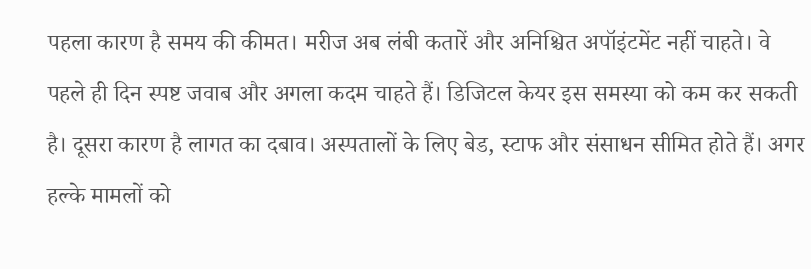पहला कारण है समय की कीमत। मरीज अब लंबी कतारें और अनिश्चित अपॉइंटमेंट नहीं चाहते। वे पहले ही दिन स्पष्ट जवाब और अगला कदम चाहते हैं। डिजिटल केयर इस समस्या को कम कर सकती है। दूसरा कारण है लागत का दबाव। अस्पतालों के लिए बेड, स्टाफ और संसाधन सीमित होते हैं। अगर हल्के मामलों को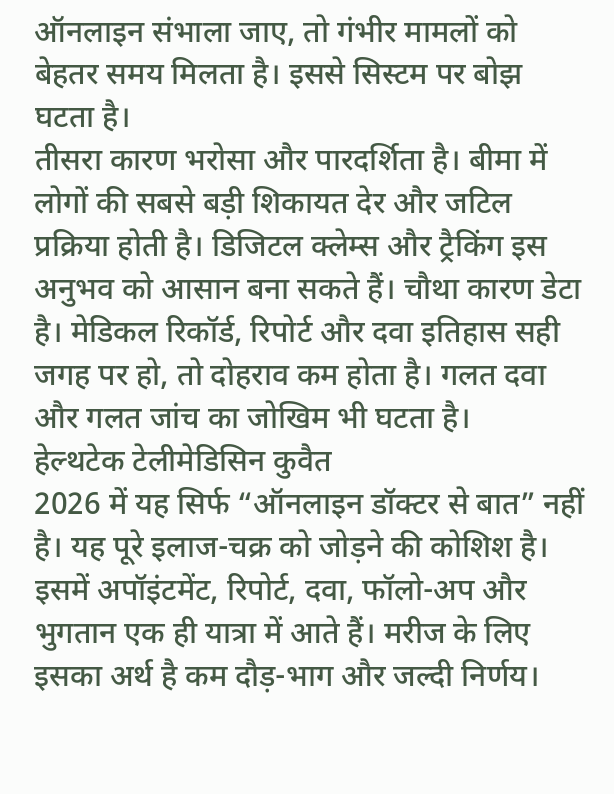ऑनलाइन संभाला जाए, तो गंभीर मामलों को बेहतर समय मिलता है। इससे सिस्टम पर बोझ घटता है।
तीसरा कारण भरोसा और पारदर्शिता है। बीमा में लोगों की सबसे बड़ी शिकायत देर और जटिल प्रक्रिया होती है। डिजिटल क्लेम्स और ट्रैकिंग इस अनुभव को आसान बना सकते हैं। चौथा कारण डेटा है। मेडिकल रिकॉर्ड, रिपोर्ट और दवा इतिहास सही जगह पर हो, तो दोहराव कम होता है। गलत दवा और गलत जांच का जोखिम भी घटता है।
हेल्थटेक टेलीमेडिसिन कुवैत
2026 में यह सिर्फ “ऑनलाइन डॉक्टर से बात” नहीं है। यह पूरे इलाज-चक्र को जोड़ने की कोशिश है। इसमें अपॉइंटमेंट, रिपोर्ट, दवा, फॉलो-अप और भुगतान एक ही यात्रा में आते हैं। मरीज के लिए इसका अर्थ है कम दौड़-भाग और जल्दी निर्णय।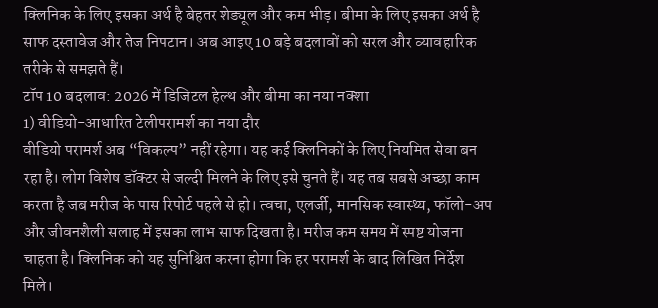क्लिनिक के लिए इसका अर्थ है बेहतर शेड्यूल और कम भीड़। बीमा के लिए इसका अर्थ है साफ दस्तावेज और तेज निपटान। अब आइए 10 बड़े बदलावों को सरल और व्यावहारिक तरीके से समझते हैं।
टॉप 10 बदलाव: 2026 में डिजिटल हेल्थ और बीमा का नया नक्शा
1) वीडियो-आधारित टेलीपरामर्श का नया दौर
वीडियो परामर्श अब “विकल्प” नहीं रहेगा। यह कई क्लिनिकों के लिए नियमित सेवा बन रहा है। लोग विशेष डॉक्टर से जल्दी मिलने के लिए इसे चुनते हैं। यह तब सबसे अच्छा काम करता है जब मरीज के पास रिपोर्ट पहले से हो। त्वचा, एलर्जी, मानसिक स्वास्थ्य, फॉलो-अप और जीवनशैली सलाह में इसका लाभ साफ दिखता है। मरीज कम समय में स्पष्ट योजना चाहता है। क्लिनिक को यह सुनिश्चित करना होगा कि हर परामर्श के बाद लिखित निर्देश मिले।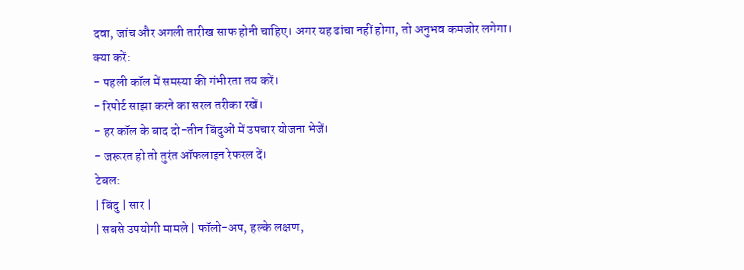दवा, जांच और अगली तारीख साफ होनी चाहिए। अगर यह ढांचा नहीं होगा, तो अनुभव कमजोर लगेगा।
क्या करें:
- पहली कॉल में समस्या की गंभीरता तय करें।
- रिपोर्ट साझा करने का सरल तरीका रखें।
- हर कॉल के बाद दो-तीन बिंदुओं में उपचार योजना भेजें।
- जरूरत हो तो तुरंत ऑफलाइन रेफरल दें।
टेबल:
| बिंदु | सार |
| सबसे उपयोगी मामले | फॉलो-अप, हल्के लक्षण,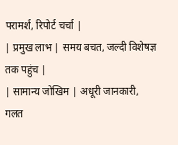परामर्श, रिपोर्ट चर्चा |
| प्रमुख लाभ | समय बचत, जल्दी विशेषज्ञ तक पहुंच |
| सामान्य जोखिम | अधूरी जानकारी, गलत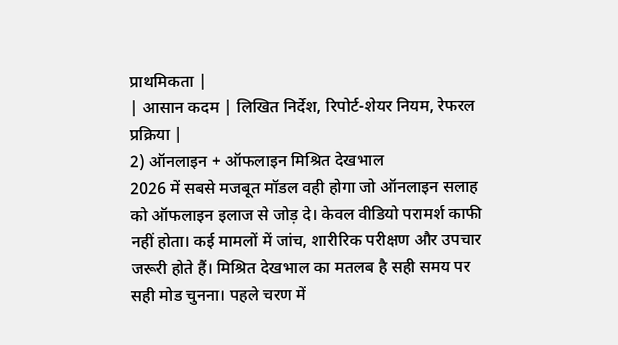प्राथमिकता |
| आसान कदम | लिखित निर्देश, रिपोर्ट-शेयर नियम, रेफरल प्रक्रिया |
2) ऑनलाइन + ऑफलाइन मिश्रित देखभाल
2026 में सबसे मजबूत मॉडल वही होगा जो ऑनलाइन सलाह को ऑफलाइन इलाज से जोड़ दे। केवल वीडियो परामर्श काफी नहीं होता। कई मामलों में जांच, शारीरिक परीक्षण और उपचार जरूरी होते हैं। मिश्रित देखभाल का मतलब है सही समय पर सही मोड चुनना। पहले चरण में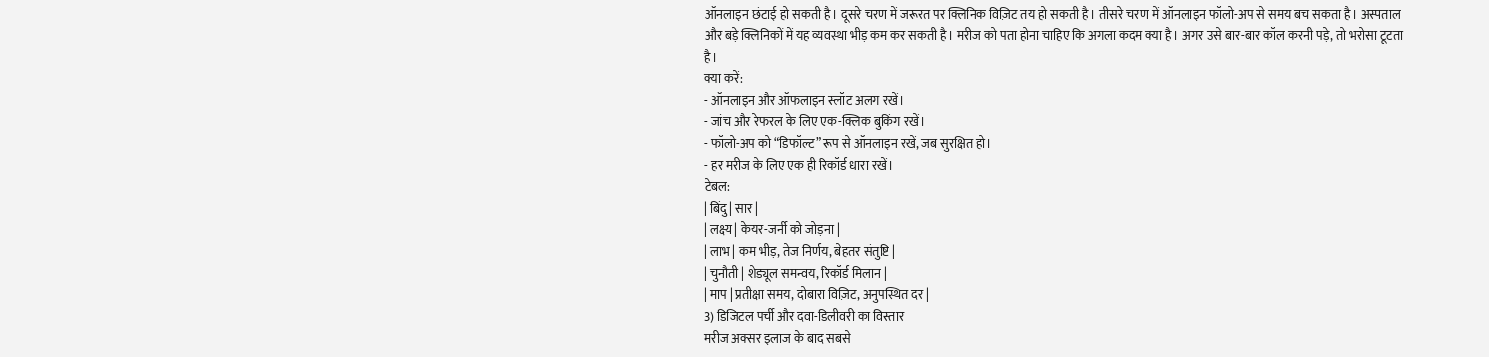ऑनलाइन छंटाई हो सकती है। दूसरे चरण में जरूरत पर क्लिनिक विज़िट तय हो सकती है। तीसरे चरण में ऑनलाइन फॉलो-अप से समय बच सकता है। अस्पताल और बड़े क्लिनिकों में यह व्यवस्था भीड़ कम कर सकती है। मरीज को पता होना चाहिए कि अगला कदम क्या है। अगर उसे बार-बार कॉल करनी पड़े, तो भरोसा टूटता है।
क्या करें:
- ऑनलाइन और ऑफलाइन स्लॉट अलग रखें।
- जांच और रेफरल के लिए एक-क्लिक बुकिंग रखें।
- फॉलो-अप को “डिफॉल्ट” रूप से ऑनलाइन रखें, जब सुरक्षित हो।
- हर मरीज के लिए एक ही रिकॉर्ड धारा रखें।
टेबल:
| बिंदु | सार |
| लक्ष्य | केयर-जर्नी को जोड़ना |
| लाभ | कम भीड़, तेज निर्णय, बेहतर संतुष्टि |
| चुनौती | शेड्यूल समन्वय, रिकॉर्ड मिलान |
| माप | प्रतीक्षा समय, दोबारा विज़िट, अनुपस्थित दर |
3) डिजिटल पर्ची और दवा-डिलीवरी का विस्तार
मरीज अक्सर इलाज के बाद सबसे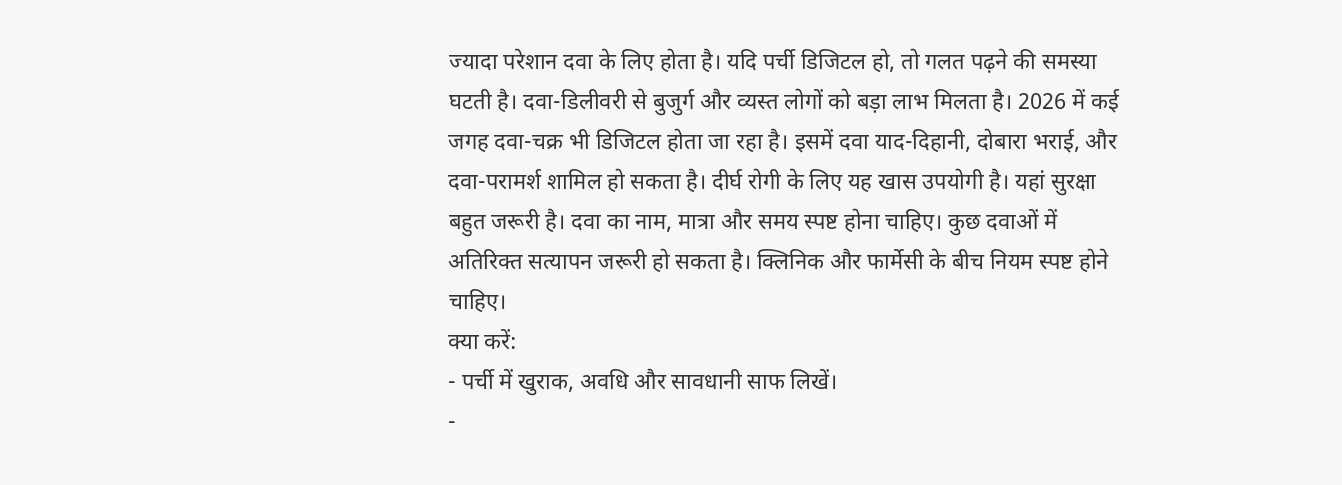ज्यादा परेशान दवा के लिए होता है। यदि पर्ची डिजिटल हो, तो गलत पढ़ने की समस्या घटती है। दवा-डिलीवरी से बुजुर्ग और व्यस्त लोगों को बड़ा लाभ मिलता है। 2026 में कई जगह दवा-चक्र भी डिजिटल होता जा रहा है। इसमें दवा याद-दिहानी, दोबारा भराई, और दवा-परामर्श शामिल हो सकता है। दीर्घ रोगी के लिए यह खास उपयोगी है। यहां सुरक्षा बहुत जरूरी है। दवा का नाम, मात्रा और समय स्पष्ट होना चाहिए। कुछ दवाओं में अतिरिक्त सत्यापन जरूरी हो सकता है। क्लिनिक और फार्मेसी के बीच नियम स्पष्ट होने चाहिए।
क्या करें:
- पर्ची में खुराक, अवधि और सावधानी साफ लिखें।
-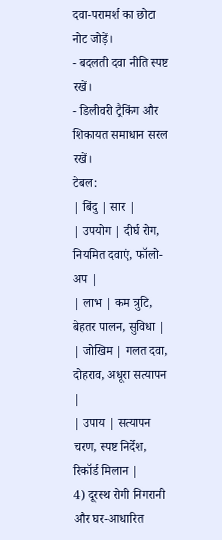दवा-परामर्श का छोटा नोट जोड़ें।
- बदलती दवा नीति स्पष्ट रखें।
- डिलीवरी ट्रैकिंग और शिकायत समाधान सरल रखें।
टेबल:
| बिंदु | सार |
| उपयोग | दीर्घ रोग, नियमित दवाएं, फॉलो-अप |
| लाभ | कम त्रुटि, बेहतर पालन, सुविधा |
| जोखिम | गलत दवा, दोहराव, अधूरा सत्यापन |
| उपाय | सत्यापन चरण, स्पष्ट निर्देश, रिकॉर्ड मिलान |
4) दूरस्थ रोगी निगरानी और घर-आधारित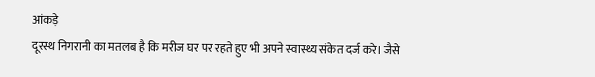आंकड़े
दूरस्थ निगरानी का मतलब है कि मरीज घर पर रहते हुए भी अपने स्वास्थ्य संकेत दर्ज करे। जैसे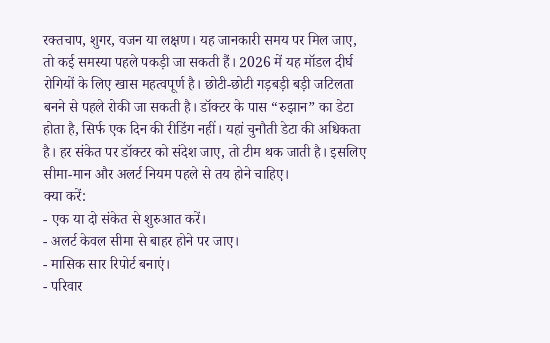रक्तचाप, शुगर, वजन या लक्षण। यह जानकारी समय पर मिल जाए, तो कई समस्या पहले पकड़ी जा सकती हैं। 2026 में यह मॉडल दीर्घ रोगियों के लिए खास महत्वपूर्ण है। छोटी-छोटी गड़बड़ी बड़ी जटिलता बनने से पहले रोकी जा सकती है। डॉक्टर के पास “रुझान” का डेटा होता है, सिर्फ एक दिन की रीडिंग नहीं। यहां चुनौती डेटा की अधिकता है। हर संकेत पर डॉक्टर को संदेश जाए, तो टीम थक जाती है। इसलिए सीमा-मान और अलर्ट नियम पहले से तय होने चाहिए।
क्या करें:
- एक या दो संकेत से शुरुआत करें।
- अलर्ट केवल सीमा से बाहर होने पर जाए।
- मासिक सार रिपोर्ट बनाएं।
- परिवार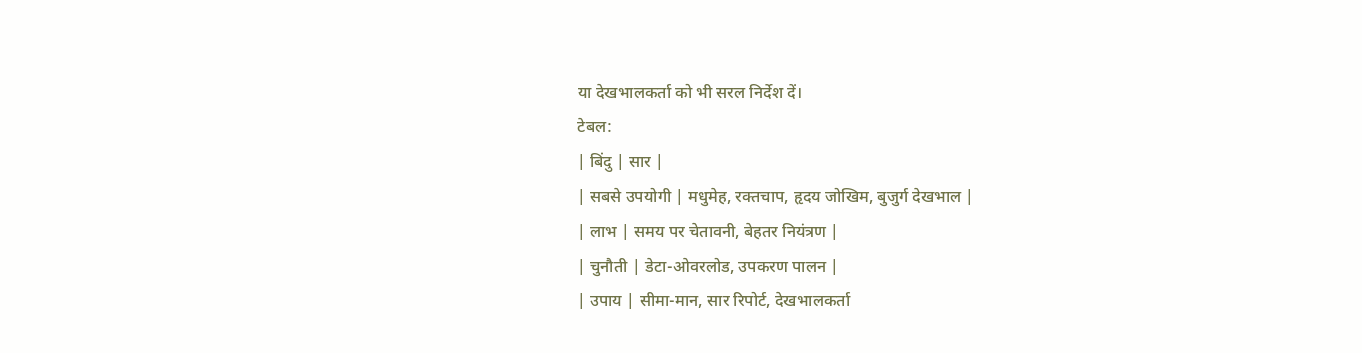या देखभालकर्ता को भी सरल निर्देश दें।
टेबल:
| बिंदु | सार |
| सबसे उपयोगी | मधुमेह, रक्तचाप, हृदय जोखिम, बुजुर्ग देखभाल |
| लाभ | समय पर चेतावनी, बेहतर नियंत्रण |
| चुनौती | डेटा-ओवरलोड, उपकरण पालन |
| उपाय | सीमा-मान, सार रिपोर्ट, देखभालकर्ता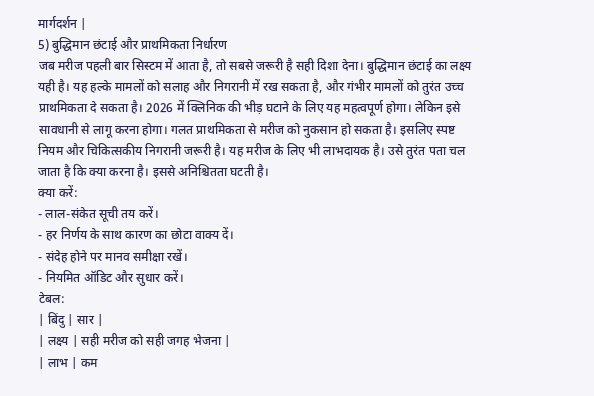मार्गदर्शन |
5) बुद्धिमान छंटाई और प्राथमिकता निर्धारण
जब मरीज पहली बार सिस्टम में आता है, तो सबसे जरूरी है सही दिशा देना। बुद्धिमान छंटाई का लक्ष्य यही है। यह हल्के मामलों को सलाह और निगरानी में रख सकता है, और गंभीर मामलों को तुरंत उच्च प्राथमिकता दे सकता है। 2026 में क्लिनिक की भीड़ घटाने के लिए यह महत्वपूर्ण होगा। लेकिन इसे सावधानी से लागू करना होगा। गलत प्राथमिकता से मरीज को नुकसान हो सकता है। इसलिए स्पष्ट नियम और चिकित्सकीय निगरानी जरूरी है। यह मरीज के लिए भी लाभदायक है। उसे तुरंत पता चल जाता है कि क्या करना है। इससे अनिश्चितता घटती है।
क्या करें:
- लाल-संकेत सूची तय करें।
- हर निर्णय के साथ कारण का छोटा वाक्य दें।
- संदेह होने पर मानव समीक्षा रखें।
- नियमित ऑडिट और सुधार करें।
टेबल:
| बिंदु | सार |
| लक्ष्य | सही मरीज को सही जगह भेजना |
| लाभ | कम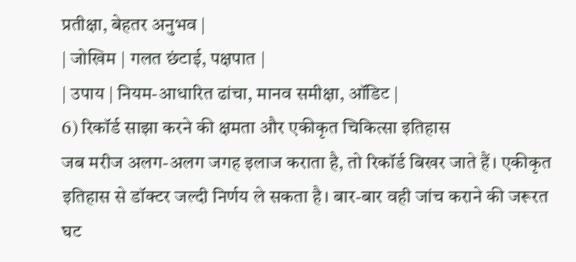प्रतीक्षा, बेहतर अनुभव |
| जोखिम | गलत छंटाई, पक्षपात |
| उपाय | नियम-आधारित ढांचा, मानव समीक्षा, ऑडिट |
6) रिकॉर्ड साझा करने की क्षमता और एकीकृत चिकित्सा इतिहास
जब मरीज अलग-अलग जगह इलाज कराता है, तो रिकॉर्ड बिखर जाते हैं। एकीकृत इतिहास से डॉक्टर जल्दी निर्णय ले सकता है। बार-बार वही जांच कराने की जरूरत घट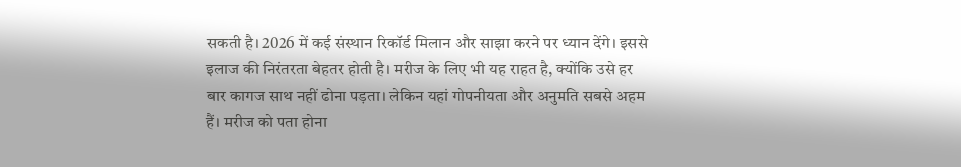सकती है। 2026 में कई संस्थान रिकॉर्ड मिलान और साझा करने पर ध्यान देंगे। इससे इलाज की निरंतरता बेहतर होती है। मरीज के लिए भी यह राहत है, क्योंकि उसे हर बार कागज साथ नहीं ढोना पड़ता। लेकिन यहां गोपनीयता और अनुमति सबसे अहम हैं। मरीज को पता होना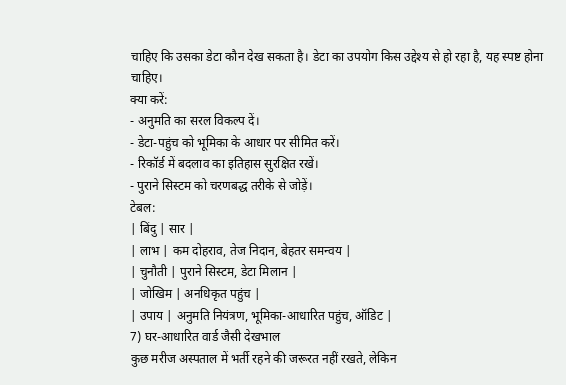चाहिए कि उसका डेटा कौन देख सकता है। डेटा का उपयोग किस उद्देश्य से हो रहा है, यह स्पष्ट होना चाहिए।
क्या करें:
- अनुमति का सरल विकल्प दें।
- डेटा-पहुंच को भूमिका के आधार पर सीमित करें।
- रिकॉर्ड में बदलाव का इतिहास सुरक्षित रखें।
- पुराने सिस्टम को चरणबद्ध तरीके से जोड़ें।
टेबल:
| बिंदु | सार |
| लाभ | कम दोहराव, तेज निदान, बेहतर समन्वय |
| चुनौती | पुराने सिस्टम, डेटा मिलान |
| जोखिम | अनधिकृत पहुंच |
| उपाय | अनुमति नियंत्रण, भूमिका-आधारित पहुंच, ऑडिट |
7) घर-आधारित वार्ड जैसी देखभाल
कुछ मरीज अस्पताल में भर्ती रहने की जरूरत नहीं रखते, लेकिन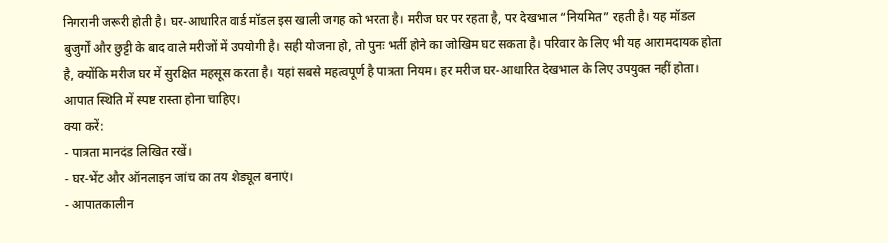निगरानी जरूरी होती है। घर-आधारित वार्ड मॉडल इस खाली जगह को भरता है। मरीज घर पर रहता है, पर देखभाल “नियमित” रहती है। यह मॉडल बुजुर्गों और छुट्टी के बाद वाले मरीजों में उपयोगी है। सही योजना हो, तो पुनः भर्ती होने का जोखिम घट सकता है। परिवार के लिए भी यह आरामदायक होता है, क्योंकि मरीज घर में सुरक्षित महसूस करता है। यहां सबसे महत्वपूर्ण है पात्रता नियम। हर मरीज घर-आधारित देखभाल के लिए उपयुक्त नहीं होता। आपात स्थिति में स्पष्ट रास्ता होना चाहिए।
क्या करें:
- पात्रता मानदंड लिखित रखें।
- घर-भेंट और ऑनलाइन जांच का तय शेड्यूल बनाएं।
- आपातकालीन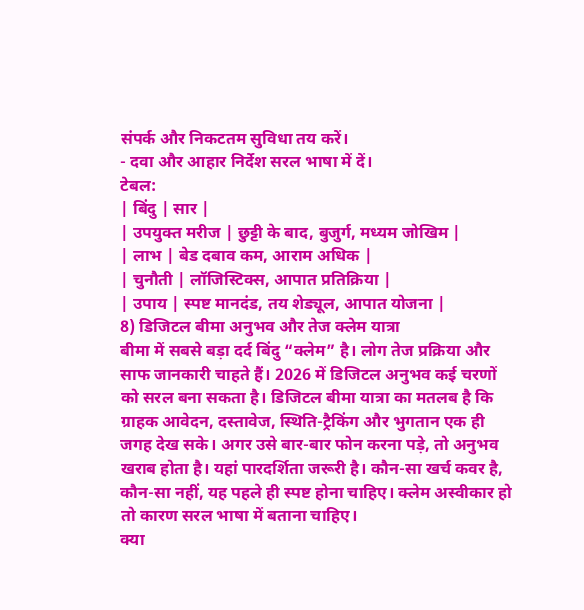संपर्क और निकटतम सुविधा तय करें।
- दवा और आहार निर्देश सरल भाषा में दें।
टेबल:
| बिंदु | सार |
| उपयुक्त मरीज | छुट्टी के बाद, बुजुर्ग, मध्यम जोखिम |
| लाभ | बेड दबाव कम, आराम अधिक |
| चुनौती | लॉजिस्टिक्स, आपात प्रतिक्रिया |
| उपाय | स्पष्ट मानदंड, तय शेड्यूल, आपात योजना |
8) डिजिटल बीमा अनुभव और तेज क्लेम यात्रा
बीमा में सबसे बड़ा दर्द बिंदु “क्लेम” है। लोग तेज प्रक्रिया और साफ जानकारी चाहते हैं। 2026 में डिजिटल अनुभव कई चरणों को सरल बना सकता है। डिजिटल बीमा यात्रा का मतलब है कि ग्राहक आवेदन, दस्तावेज, स्थिति-ट्रैकिंग और भुगतान एक ही जगह देख सके। अगर उसे बार-बार फोन करना पड़े, तो अनुभव खराब होता है। यहां पारदर्शिता जरूरी है। कौन-सा खर्च कवर है, कौन-सा नहीं, यह पहले ही स्पष्ट होना चाहिए। क्लेम अस्वीकार हो तो कारण सरल भाषा में बताना चाहिए।
क्या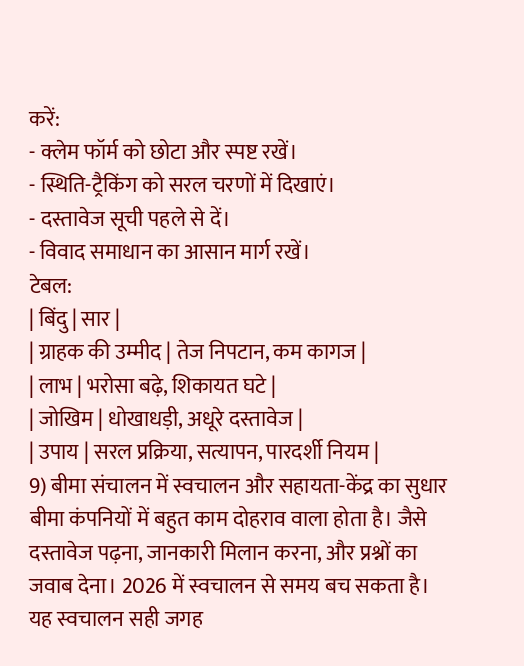करें:
- क्लेम फॉर्म को छोटा और स्पष्ट रखें।
- स्थिति-ट्रैकिंग को सरल चरणों में दिखाएं।
- दस्तावेज सूची पहले से दें।
- विवाद समाधान का आसान मार्ग रखें।
टेबल:
| बिंदु | सार |
| ग्राहक की उम्मीद | तेज निपटान, कम कागज |
| लाभ | भरोसा बढ़े, शिकायत घटे |
| जोखिम | धोखाधड़ी, अधूरे दस्तावेज |
| उपाय | सरल प्रक्रिया, सत्यापन, पारदर्शी नियम |
9) बीमा संचालन में स्वचालन और सहायता-केंद्र का सुधार
बीमा कंपनियों में बहुत काम दोहराव वाला होता है। जैसे दस्तावेज पढ़ना, जानकारी मिलान करना, और प्रश्नों का जवाब देना। 2026 में स्वचालन से समय बच सकता है। यह स्वचालन सही जगह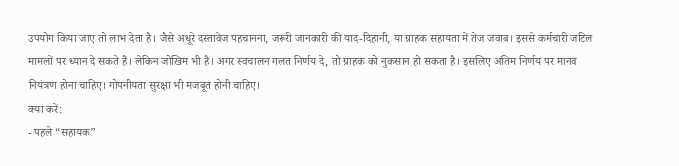उपयोग किया जाए तो लाभ देता है। जैसे अधूरे दस्तावेज पहचानना, जरूरी जानकारी की याद-दिहानी, या ग्राहक सहायता में तेज जवाब। इससे कर्मचारी जटिल मामलों पर ध्यान दे सकते हैं। लेकिन जोखिम भी है। अगर स्वचालन गलत निर्णय दे, तो ग्राहक को नुकसान हो सकता है। इसलिए अंतिम निर्णय पर मानव नियंत्रण होना चाहिए। गोपनीयता सुरक्षा भी मजबूत होनी चाहिए।
क्या करें:
- पहले “सहायक”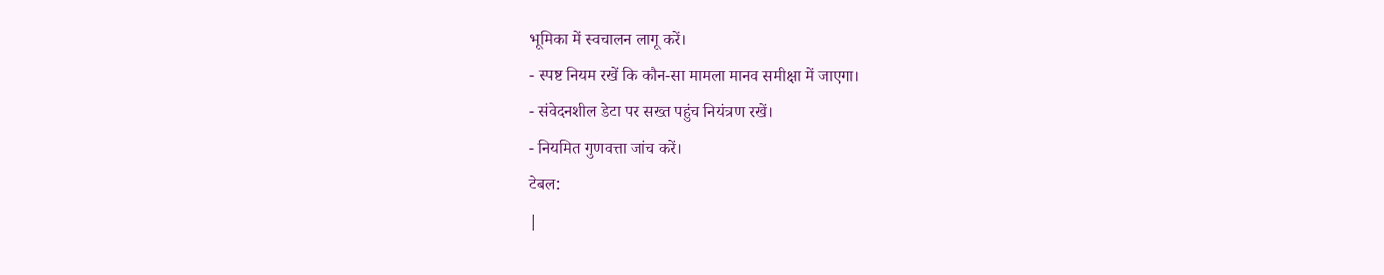भूमिका में स्वचालन लागू करें।
- स्पष्ट नियम रखें कि कौन-सा मामला मानव समीक्षा में जाएगा।
- संवेदनशील डेटा पर सख्त पहुंच नियंत्रण रखें।
- नियमित गुणवत्ता जांच करें।
टेबल:
|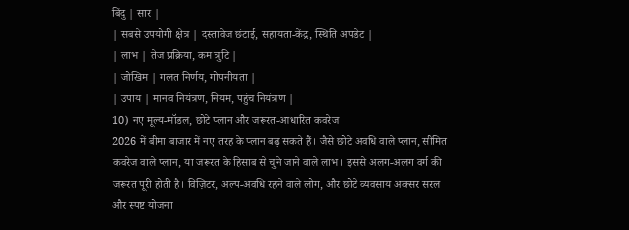बिंदु | सार |
| सबसे उपयोगी क्षेत्र | दस्तावेज छंटाई, सहायता-केंद्र, स्थिति अपडेट |
| लाभ | तेज प्रक्रिया, कम त्रुटि |
| जोखिम | गलत निर्णय, गोपनीयता |
| उपाय | मानव नियंत्रण, नियम, पहुंच नियंत्रण |
10) नए मूल्य-मॉडल, छोटे प्लान और जरूरत-आधारित कवरेज
2026 में बीमा बाजार में नए तरह के प्लान बढ़ सकते हैं। जैसे छोटे अवधि वाले प्लान, सीमित कवरेज वाले प्लान, या जरूरत के हिसाब से चुने जाने वाले लाभ। इससे अलग-अलग वर्ग की जरूरत पूरी होती है। विज़िटर, अल्प-अवधि रहने वाले लोग, और छोटे व्यवसाय अक्सर सरल और स्पष्ट योजना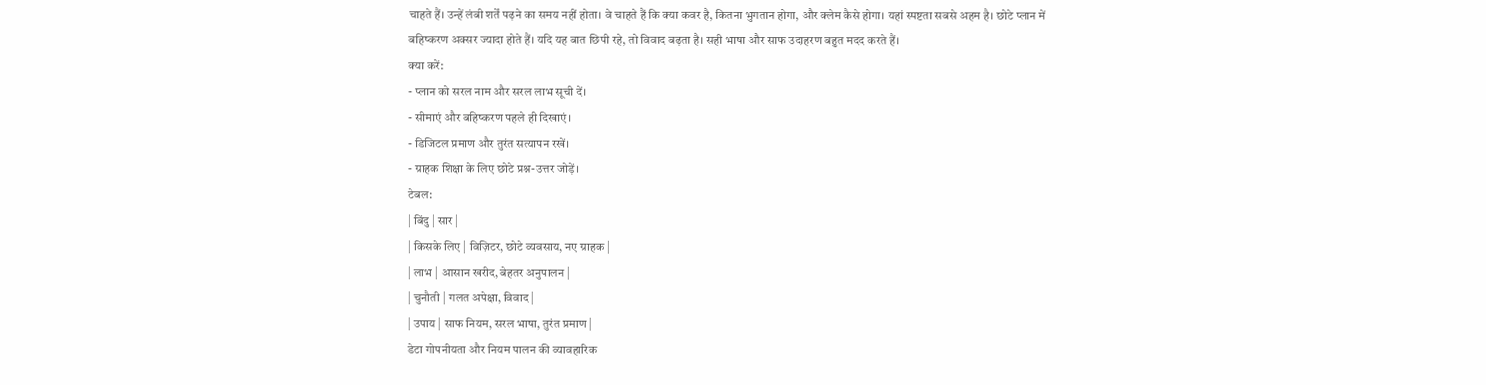चाहते हैं। उन्हें लंबी शर्तें पढ़ने का समय नहीं होता। वे चाहते हैं कि क्या कवर है, कितना भुगतान होगा, और क्लेम कैसे होगा। यहां स्पष्टता सबसे अहम है। छोटे प्लान में बहिष्करण अक्सर ज्यादा होते हैं। यदि यह बात छिपी रहे, तो विवाद बढ़ता है। सही भाषा और साफ उदाहरण बहुत मदद करते हैं।
क्या करें:
- प्लान को सरल नाम और सरल लाभ सूची दें।
- सीमाएं और बहिष्करण पहले ही दिखाएं।
- डिजिटल प्रमाण और तुरंत सत्यापन रखें।
- ग्राहक शिक्षा के लिए छोटे प्रश्न-उत्तर जोड़ें।
टेबल:
| बिंदु | सार |
| किसके लिए | विज़िटर, छोटे व्यवसाय, नए ग्राहक |
| लाभ | आसान खरीद, बेहतर अनुपालन |
| चुनौती | गलत अपेक्षा, विवाद |
| उपाय | साफ नियम, सरल भाषा, तुरंत प्रमाण |
डेटा गोपनीयता और नियम पालन की व्यावहारिक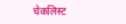चेकलिस्ट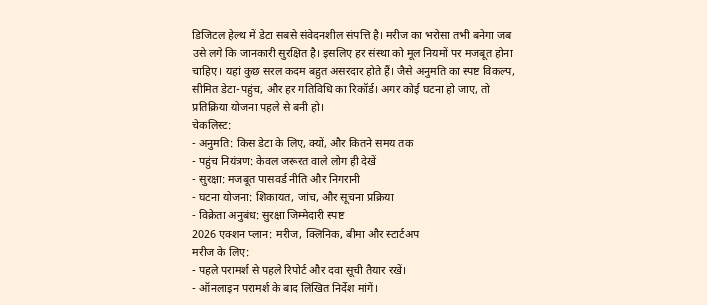डिजिटल हेल्थ में डेटा सबसे संवेदनशील संपत्ति है। मरीज का भरोसा तभी बनेगा जब उसे लगे कि जानकारी सुरक्षित है। इसलिए हर संस्था को मूल नियमों पर मजबूत होना चाहिए। यहां कुछ सरल कदम बहुत असरदार होते हैं। जैसे अनुमति का स्पष्ट विकल्प, सीमित डेटा-पहुंच, और हर गतिविधि का रिकॉर्ड। अगर कोई घटना हो जाए, तो प्रतिक्रिया योजना पहले से बनी हो।
चेकलिस्ट:
- अनुमति: किस डेटा के लिए, क्यों, और कितने समय तक
- पहुंच नियंत्रण: केवल जरूरत वाले लोग ही देखें
- सुरक्षा: मजबूत पासवर्ड नीति और निगरानी
- घटना योजना: शिकायत, जांच, और सूचना प्रक्रिया
- विक्रेता अनुबंध: सुरक्षा जिम्मेदारी स्पष्ट
2026 एक्शन प्लान: मरीज, क्लिनिक, बीमा और स्टार्टअप
मरीज के लिए:
- पहले परामर्श से पहले रिपोर्ट और दवा सूची तैयार रखें।
- ऑनलाइन परामर्श के बाद लिखित निर्देश मांगें।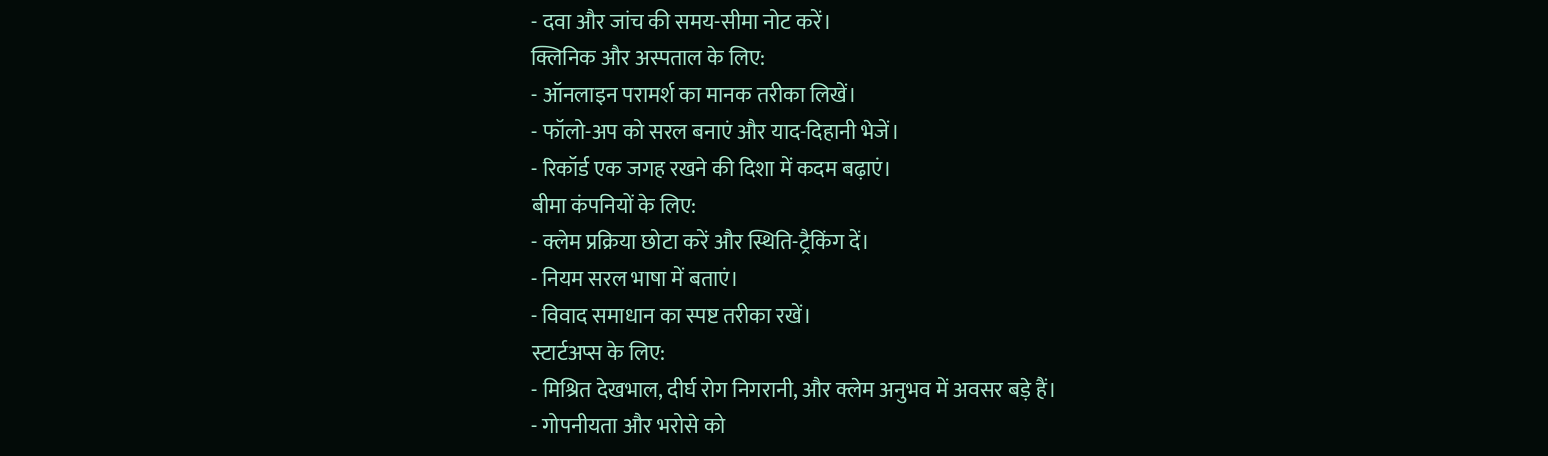- दवा और जांच की समय-सीमा नोट करें।
क्लिनिक और अस्पताल के लिए:
- ऑनलाइन परामर्श का मानक तरीका लिखें।
- फॉलो-अप को सरल बनाएं और याद-दिहानी भेजें।
- रिकॉर्ड एक जगह रखने की दिशा में कदम बढ़ाएं।
बीमा कंपनियों के लिए:
- क्लेम प्रक्रिया छोटा करें और स्थिति-ट्रैकिंग दें।
- नियम सरल भाषा में बताएं।
- विवाद समाधान का स्पष्ट तरीका रखें।
स्टार्टअप्स के लिए:
- मिश्रित देखभाल, दीर्घ रोग निगरानी, और क्लेम अनुभव में अवसर बड़े हैं।
- गोपनीयता और भरोसे को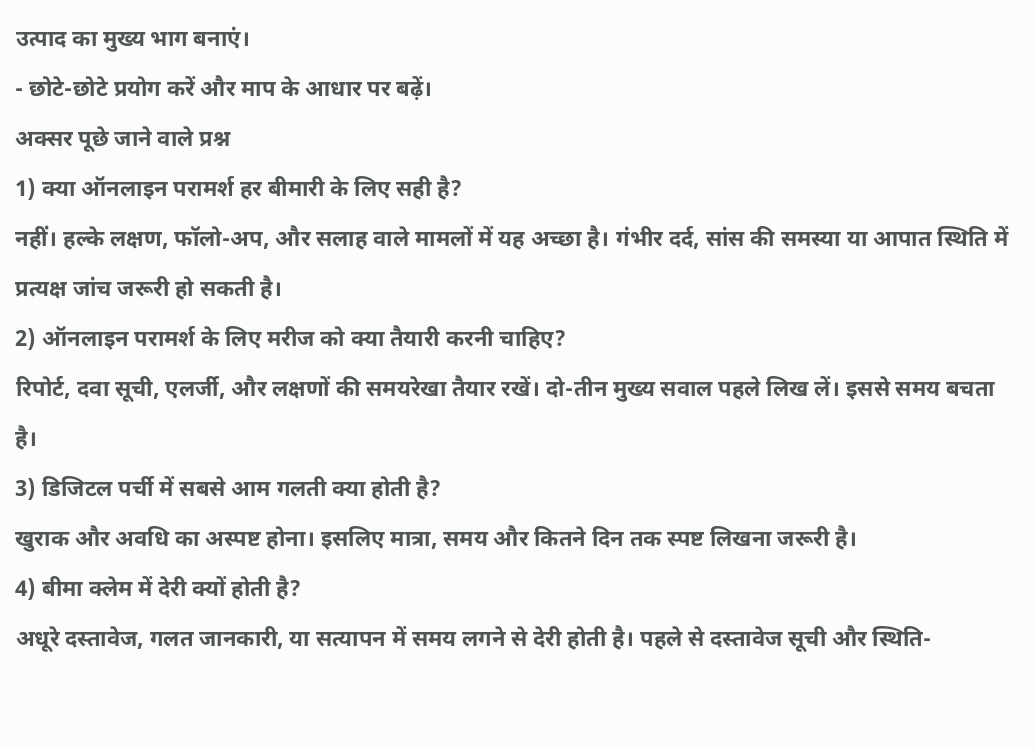उत्पाद का मुख्य भाग बनाएं।
- छोटे-छोटे प्रयोग करें और माप के आधार पर बढ़ें।
अक्सर पूछे जाने वाले प्रश्न
1) क्या ऑनलाइन परामर्श हर बीमारी के लिए सही है?
नहीं। हल्के लक्षण, फॉलो-अप, और सलाह वाले मामलों में यह अच्छा है। गंभीर दर्द, सांस की समस्या या आपात स्थिति में प्रत्यक्ष जांच जरूरी हो सकती है।
2) ऑनलाइन परामर्श के लिए मरीज को क्या तैयारी करनी चाहिए?
रिपोर्ट, दवा सूची, एलर्जी, और लक्षणों की समयरेखा तैयार रखें। दो-तीन मुख्य सवाल पहले लिख लें। इससे समय बचता है।
3) डिजिटल पर्ची में सबसे आम गलती क्या होती है?
खुराक और अवधि का अस्पष्ट होना। इसलिए मात्रा, समय और कितने दिन तक स्पष्ट लिखना जरूरी है।
4) बीमा क्लेम में देरी क्यों होती है?
अधूरे दस्तावेज, गलत जानकारी, या सत्यापन में समय लगने से देरी होती है। पहले से दस्तावेज सूची और स्थिति-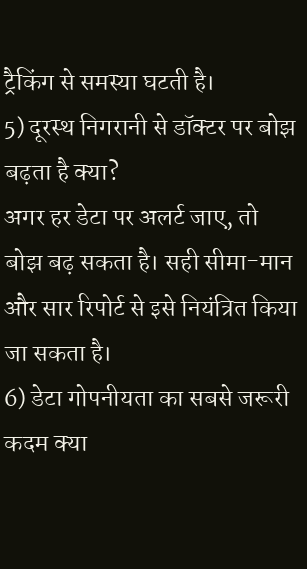ट्रैकिंग से समस्या घटती है।
5) दूरस्थ निगरानी से डॉक्टर पर बोझ बढ़ता है क्या?
अगर हर डेटा पर अलर्ट जाए, तो बोझ बढ़ सकता है। सही सीमा-मान और सार रिपोर्ट से इसे नियंत्रित किया जा सकता है।
6) डेटा गोपनीयता का सबसे जरूरी कदम क्या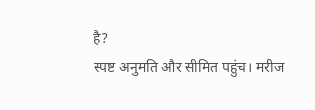है?
स्पष्ट अनुमति और सीमित पहुंच। मरीज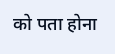को पता होना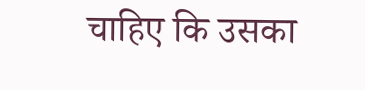चाहिए कि उसका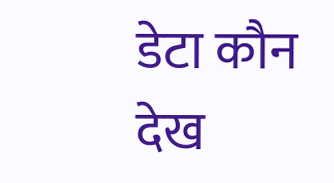डेटा कौन देख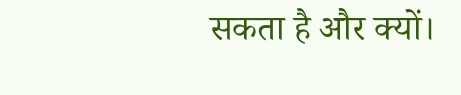सकता है और क्यों।